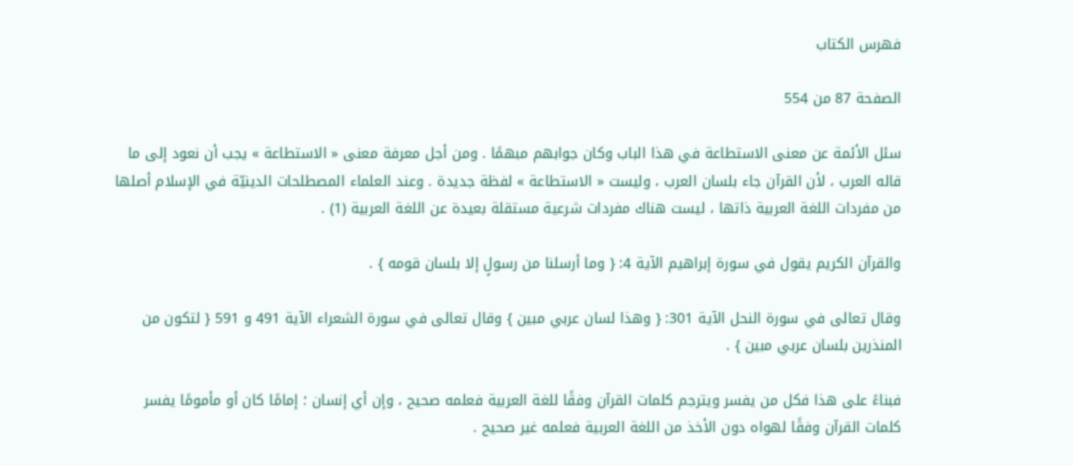فهرس الكتاب

الصفحة 87 من 554

سئل الأئمة عن معنى الاستطاعة في هذا الباب وكان جوابهم مبهمًا . ومن أجل معرفة معنى « الاستطاعة » يجب أن نعود إلى ما قاله العرب ، لأن القرآن جاء بلسان العرب ، وليست « الاستطاعة » لفظة جديدة . وعند العلماء المصطلحات الدينيّة في الإسلام أصلها من مفردات اللغة العربية ذاتها ، ليست هناك مفردات شرعية مستقلة بعيدة عن اللغة العربية (1) .

والقرآن الكريم يقول في سورة إبراهيم الآية 4: { وما أرسلنا من رسولٍ إلا بلسان قومه } .

وقال تعالى في سورة النحل الآية 301: { وهذا لسان عربي مبين } وقال تعالى في سورة الشعراء الآية 491 و 591 { لتكون من المنذرين بلسان عربي مبين } .

فبناءً على هذا فكل من يفسر ويترجم كلمات القرآن وفقًا للغة العربية فعلمه صحيح ، وإن أي إنسان ؛ إمامًا كان أو مأمومًا يفسر كلمات القرآن وفقًا لهواه دون الأخذ من اللغة العربية فعلمه غير صحيح .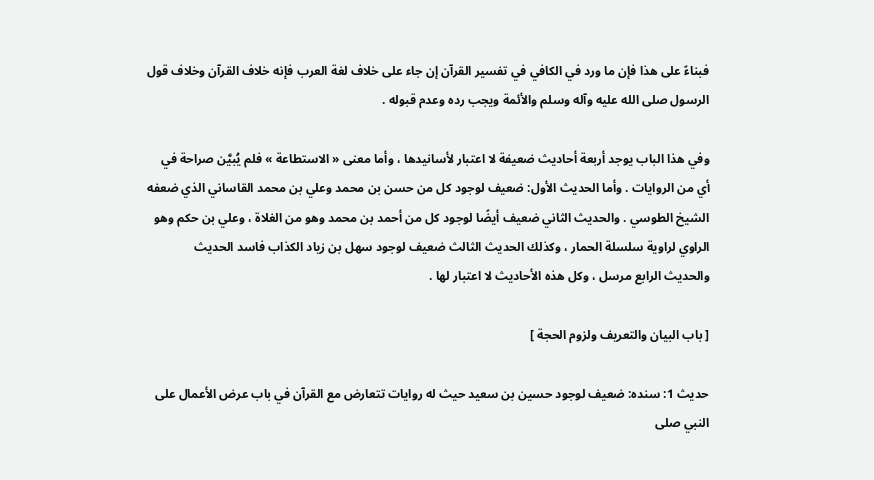فبناءً على هذا فإن ما ورد في الكافي في تفسير القرآن إن جاء على خلاف لغة العرب فإنه خلاف القرآن وخلاف قول الرسول صلى الله عليه وآله وسلم والأئمة ويجب رده وعدم قبوله .

وفي هذا الباب يوجد أربعة أحاديث ضعيفة لا اعتبار لأسانيدها ، وأما معنى « الاستطاعة » فلم يُبيَّن صراحة في أي من الروايات . وأما الحديث الأول: ضعيف لوجود كل من حسن بن محمد وعلي بن محمد القاساني الذي ضعفه الشيخ الطوسي . والحديث الثاني ضعيف أيضًا لوجود كل من أحمد بن محمد وهو من الغلاة ، وعلي بن حكم وهو الراوي لراوية سلسلة الحمار ، وكذلك الحديث الثالث ضعيف لوجود سهل بن زياد الكذاب فاسد الحديث والحديث الرابع مرسل ، وكل هذه الأحاديث لا اعتبار لها .

[ باب البيان والتعريف ولزوم الحجة ]

حديث 1: سنده: ضعيف لوجود حسين بن سعيد حيث له روايات تتعارض مع القرآن في باب عرض الأعمال على النبي صلى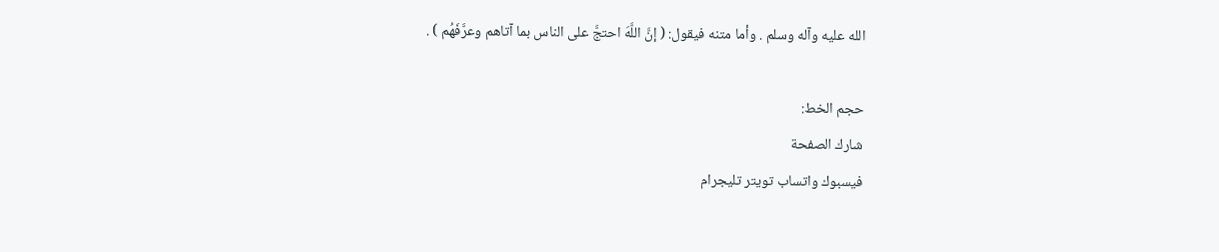الله عليه وآله وسلم . وأما متنه فيقول: ( إنَّ اللَّهَ احتجَّ على الناس بما آتاهم وعرَّفَهُم ) .

حجم الخط:
شارك الصفحة
فيسبوك واتساب تويتر تليجرام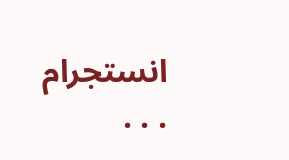انستجرام
. . .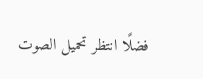فضلًا انتظر تحميل الصوت